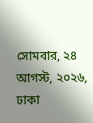সোমবার, ২৪ আগস্ট, ২০২৬, ঢাকা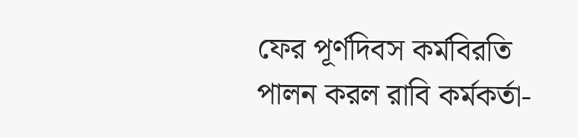ফের পূর্ণদিবস কর্মবিরতি পালন করল রাবি কর্মকর্তা-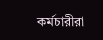কর্মচারীরা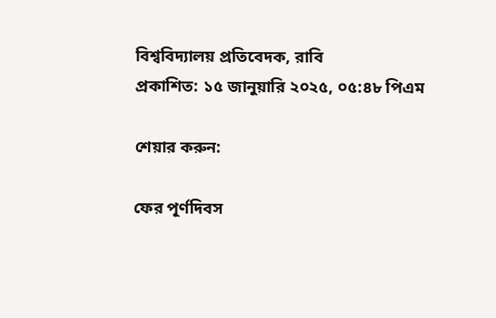বিশ্ববিদ্যালয় প্রতিবেদক, রাবি
প্রকাশিত: ১৫ জানুয়ারি ২০২৫, ০৫:৪৮ পিএম

শেয়ার করুন:

ফের পূর্ণদিবস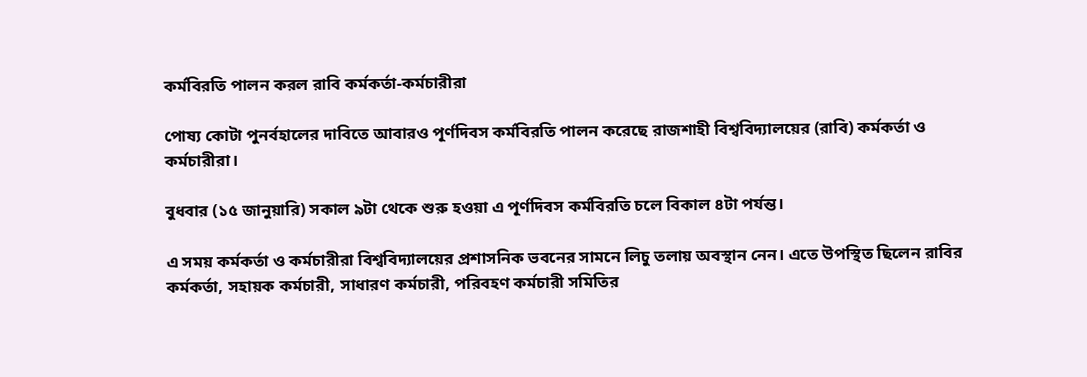কর্মবিরতি পালন করল রাবি কর্মকর্তা-কর্মচারীরা

পোষ্য কোটা পুনর্বহালের দাবিতে আবারও পূর্ণদিবস কর্মবিরতি পালন করেছে রাজশাহী বিশ্ববিদ্যালয়ের (রাবি) কর্মকর্তা ও কর্মচারীরা।

বুধবার (১৫ জানুয়ারি) সকাল ৯টা থেকে শুরু হওয়া এ পূর্ণদিবস কর্মবিরতি চলে বিকাল ৪টা পর্যন্ত।

এ সময় কর্মকর্তা ও কর্মচারীরা বিশ্ববিদ্যালয়ের প্রশাসনিক ভবনের সামনে লিচু তলায় অবস্থান নেন। এতে উপস্থিত ছিলেন রাবির কর্মকর্তা, সহায়ক কর্মচারী, সাধারণ কর্মচারী, পরিবহণ কর্মচারী সমিতির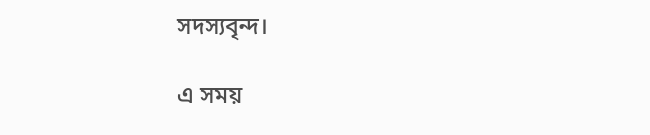সদস্যবৃন্দ।

এ সময়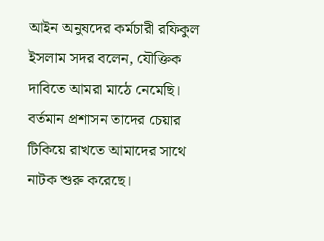আইন অনুষদের কর্মচারী রফিকুল ইসলাম সদর বলেন, যৌক্তিক দাবিতে আমরা মাঠে নেমেছি। বর্তমান প্রশাসন তাদের চেয়ার টিকিয়ে রাখতে আমাদের সাথে নাটক শুরু করেছে।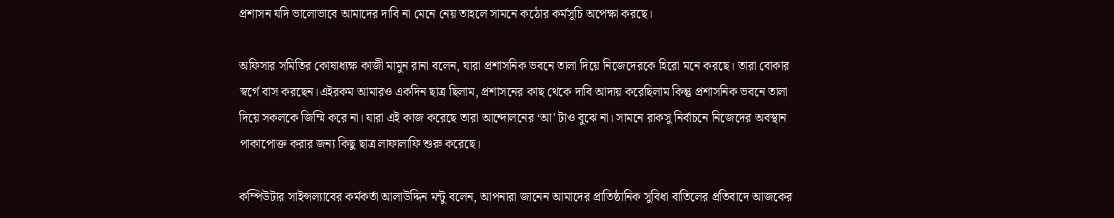প্রশাসন যদি ভালোভাবে আমাদের দাবি না মেনে নেয় তাহলে সামনে কঠোর কর্মসূচি অপেক্ষা করছে।

অফিসার সমিতির কোষাধ্যক্ষ কাজী মামুন রানা বলেন, যারা প্রশাসনিক ভবনে তালা দিয়ে নিজেদেরকে হিরো মনে করছে। তারা বোকার স্বর্গে বাস করছেন।এইরকম আমারও একদিন ছাত্র ছিলাম, প্রশাসনের কাছ থেকে দাবি আদায় করেছিলাম কিন্তু প্রশাসনিক ভবনে তালা দিয়ে সকলকে জিম্মি করে না। যারা এই কাজ করেছে তারা আন্দোলনের ‘আ' টাও বুঝে না। সামনে রাকসু নির্বাচনে নিজেদের অবস্থান পাকাপোক্ত করার জন্য কিছু ছাত্র লাফালাফি শুরু করেছে।

কম্পিউটার সাইন্সল্যাবের কর্মকর্তা আলাউদ্দিন মন্টু বলেন, আপনারা জানেন আমাদের প্রাতিষ্ঠানিক সুবিধা বাতিলের প্রতিবাদে আজকের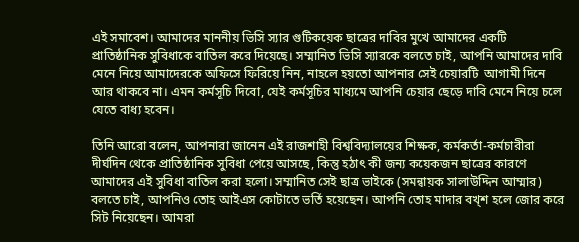এই সমাবেশ। আমাদের মাননীয় ভিসি স্যার গুটিকয়েক ছাত্রের দাবির মুখে আমাদের একটি প্রাতিষ্ঠানিক সুবিধাকে বাতিল করে দিয়েছে। সম্মানিত ভিসি স্যারকে বলতে চাই, আপনি আমাদের দাবি মেনে নিয়ে আমাদেরকে অফিসে ফিরিয়ে নিন, নাহলে হয়তো আপনার সেই চেয়ারটি  আগামী দিনে আর থাকবে না। এমন কর্মসূচি দিবো, যেই কর্মসূচির মাধ্যমে আপনি চেয়ার ছেড়ে দাবি মেনে নিয়ে চলে যেতে বাধ্য হবেন।

তিনি আরো বলেন, আপনারা জানেন এই রাজশাহী বিশ্ববিদ্যালয়ের শিক্ষক, কর্মকর্তা-কর্মচারীরা দীর্ঘদিন থেকে প্রাতিষ্ঠানিক সুবিধা পেয়ে আসছে, কিন্তু হঠাৎ কী জন্য কয়েকজন ছাত্রের কারণে আমাদের এই সুবিধা বাতিল করা হলো। সম্মানিত সেই ছাত্র ভাইকে (সমন্বায়ক সালাউদ্দিন আম্মার) বলতে চাই, আপনিও তোহ আইএস কোটাতে ভর্তি হয়েছেন। আপনি তোহ মাদার বখ্শ হলে জোর করে সিট নিয়েছেন। আমরা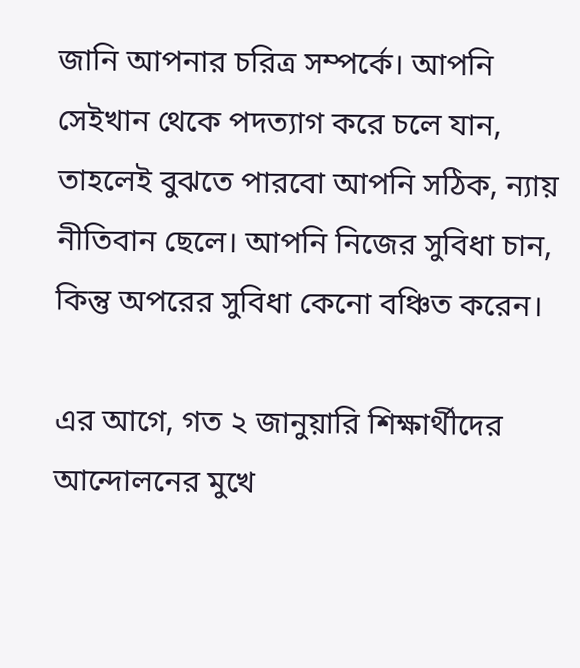জানি আপনার চরিত্র সম্পর্কে। আপনি সেইখান থেকে পদত্যাগ করে চলে যান, তাহলেই বুঝতে পারবো আপনি সঠিক, ন্যায় নীতিবান ছেলে। আপনি নিজের সুবিধা চান, কিন্তু অপরের সুবিধা কেনো বঞ্চিত করেন।

এর আগে, গত ২ জানুয়ারি শিক্ষার্থীদের আন্দোলনের মুখে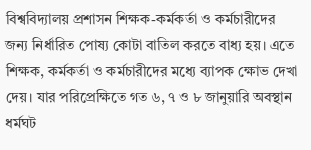বিশ্ববিদ্যালয় প্রশাসন শিক্ষক-কর্মকর্তা ও কর্মচারীদের জন্য নির্ধারিত পোষ্য কোটা বাতিল করতে বাধ্য হয়। এতে শিক্ষক, কর্মকর্তা ও কর্মচারীদের মধ্যে ব্যাপক ক্ষোভ দেখা দেয়। যার পরিপ্রেক্ষিতে গত ৬, ৭ ও ৮ জানুয়ারি অবস্থান ধর্মঘট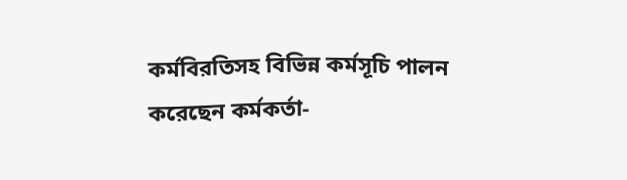কর্মবিরতিসহ বিভিন্ন কর্মসূচি পালন করেছেন কর্মকর্তা-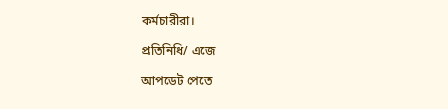কর্মচারীরা।

প্রতিনিধি/ এজে

আপডেট পেতে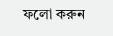ফলো করুন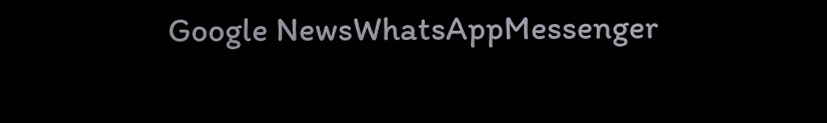Google NewsWhatsAppMessenger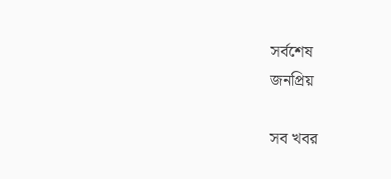সর্বশেষ
জনপ্রিয়

সব খবর